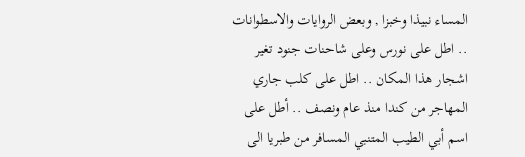المساء نبيذا وخبزا , وبعض الروايات والاسطوانات .. اطل على نورس وعلى شاحنات جنود تغير اشجار هذا المكان .. اطل على كلب جاري المهاجر من كندا منذ عام ونصف .. أطل على اسم أبي الطيب المتنبي المسافر من طبريا الى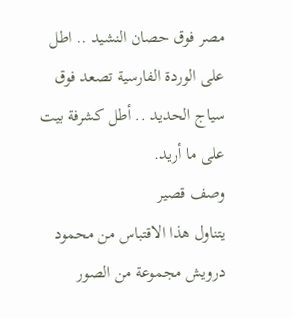مصر فوق حصان النشيد .. اطل على الوردة الفارسية تصعد فوق سياج الحديد .. أطل كشرفة بيت على ما أريد.
وصف قصير
يتناول هذا الاقتباس من محمود درويش مجموعة من الصور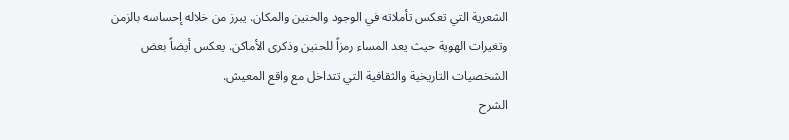الشعرية التي تعكس تأملاته في الوجود والحنين والمكان. يبرز من خلاله إحساسه بالزمن وتغيرات الهوية حيث يعد المساء رمزاً للحنين وذكرى الأماكن. يعكس أيضاً بعض الشخصيات التاريخية والثقافية التي تتداخل مع واقع المعيش.
الشرح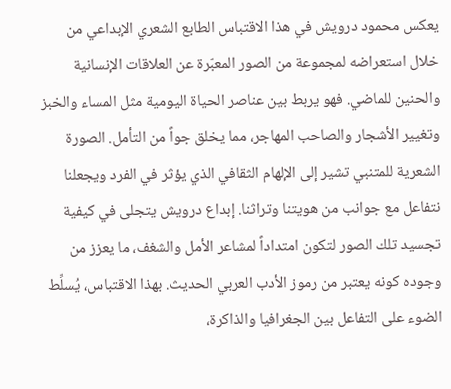يعكس محمود درويش في هذا الاقتباس الطابع الشعري الإبداعي من خلال استعراضه لمجموعة من الصور المعبّرة عن العلاقات الإنسانية والحنين للماضي. فهو يربط بين عناصر الحياة اليومية مثل المساء والخبز وتغيير الأشجار والصاحب المهاجر، مما يخلق جواً من التأمل. الصورة الشعرية للمتنبي تشير إلى الإلهام الثقافي الذي يؤثر في الفرد ويجعلنا نتفاعل مع جوانب من هويتنا وتراثنا. إبداع درويش يتجلى في كيفية تجسيد تلك الصور لتكون امتداداً لمشاعر الأمل والشغف، ما يعزز من وجوده كونه يعتبر من رموز الأدب العربي الحديث. بهذا الاقتباس، يُسلِّط الضوء على التفاعل بين الجغرافيا والذاكرة،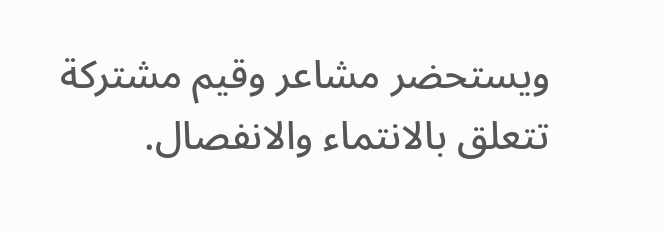ويستحضر مشاعر وقيم مشتركة تتعلق بالانتماء والانفصال.